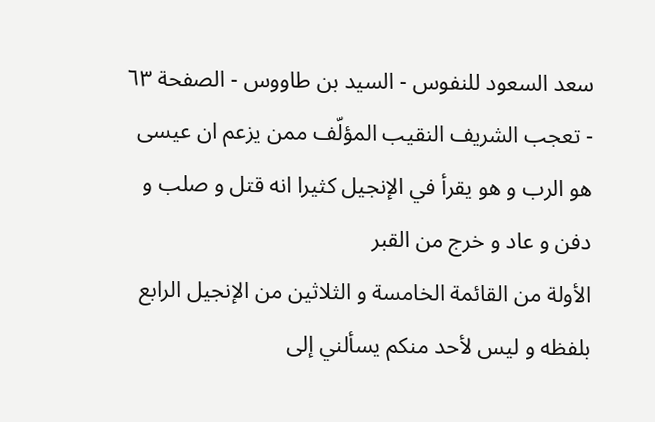سعد السعود للنفوس - السيد بن طاووس - الصفحة ٦٣ - تعجب الشريف النقيب المؤلّف ممن يزعم ان عيسى هو الرب و هو يقرأ في الإنجيل كثيرا انه قتل و صلب و دفن و عاد و خرج من القبر
الأولة من القائمة الخامسة و الثلاثين من الإنجيل الرابع بلفظه و ليس لأحد منكم يسألني إلى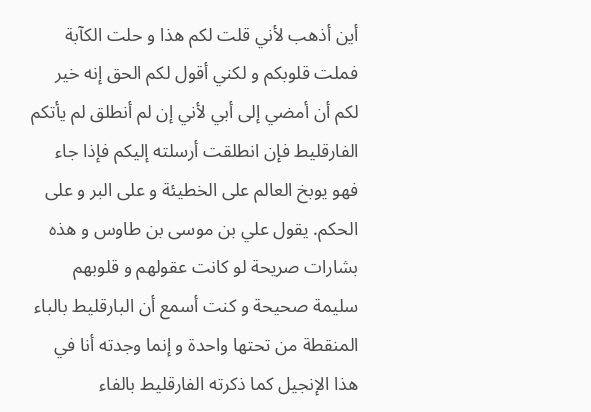أين أذهب لأني قلت لكم هذا و حلت الكآبة فملت قلوبكم و لكني أقول لكم الحق إنه خير لكم أن أمضي إلى أبي لأني إن لم أنطلق لم يأتكم الفارقليط فإن انطلقت أرسلته إليكم فإذا جاء فهو يوبخ العالم على الخطيئة و على البر و على الحكم. يقول علي بن موسى بن طاوس و هذه بشارات صريحة لو كانت عقولهم و قلوبهم سليمة صحيحة و كنت أسمع أن البارقليط بالباء المنقطة من تحتها واحدة و إنما وجدته أنا في هذا الإنجيل كما ذكرته الفارقليط بالفاء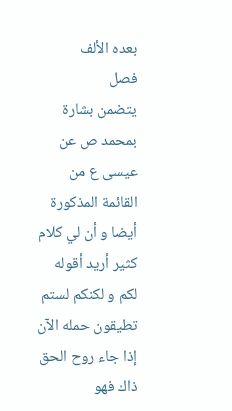بعده الألف
فصل
يتضمن بشارة بمحمد ص عن عيسى ع من القائمة المذكورة أيضا و أن لي كلام كثير أريد أقوله لكم و لكنكم لستم تطيقون حمله الآن إذا جاء روح الحق ذاك فهو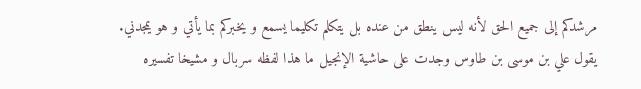مرشدكم إلى جميع الحق لأنه ليس ينطق من عنده بل يتكلم تكليما يسمع و يخبركم بما يأتي و هو يمجدني. يقول علي بن موسى بن طاوس وجدت على حاشية الإنجيل ما هذا لفظه سربال و مشيخا تفسيره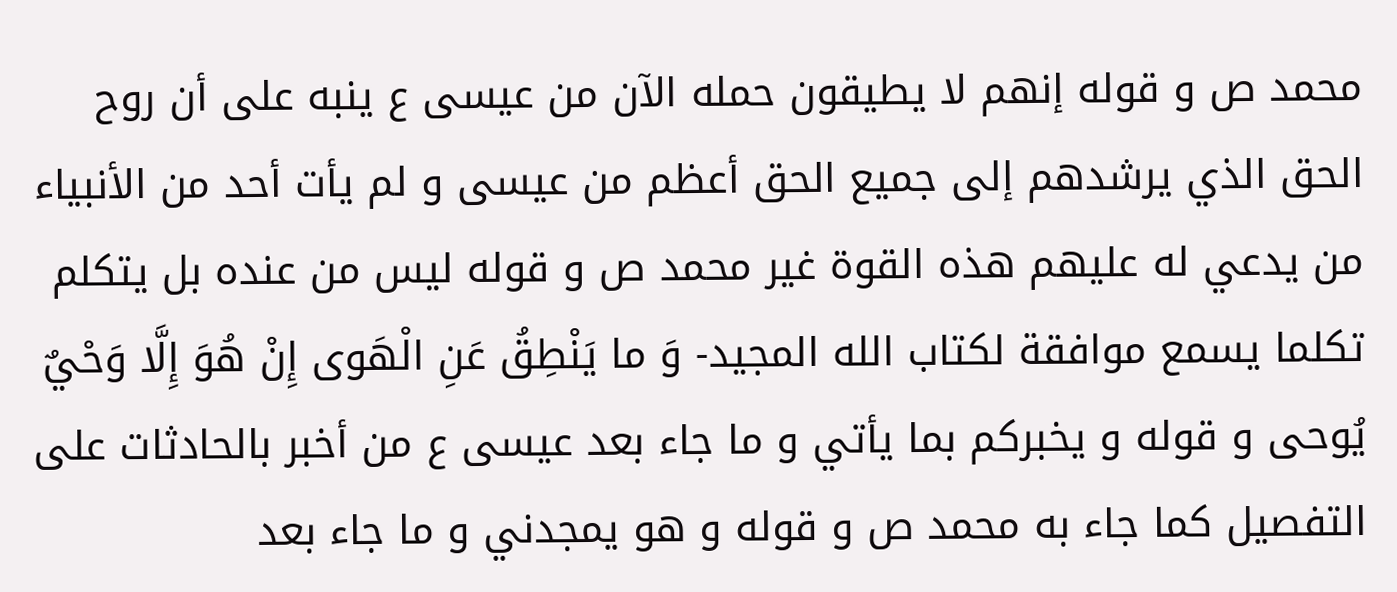محمد ص و قوله إنهم لا يطيقون حمله الآن من عيسى ع ينبه على أن روح الحق الذي يرشدهم إلى جميع الحق أعظم من عيسى و لم يأت أحد من الأنبياء من يدعي له عليهم هذه القوة غير محمد ص و قوله ليس من عنده بل يتكلم تكلما يسمع موافقة لكتاب الله المجيد- وَ ما يَنْطِقُ عَنِ الْهَوى إِنْ هُوَ إِلَّا وَحْيٌ يُوحى و قوله و يخبركم بما يأتي و ما جاء بعد عيسى ع من أخبر بالحادثات على التفصيل كما جاء به محمد ص و قوله و هو يمجدني و ما جاء بعد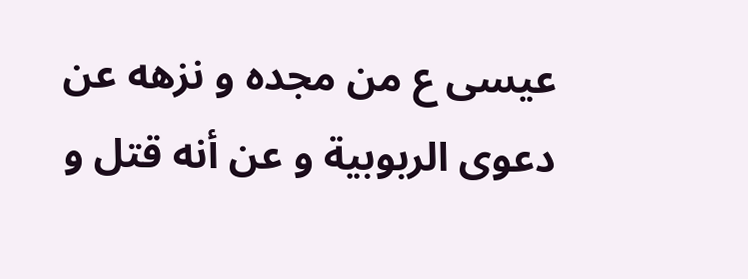عيسى ع من مجده و نزهه عن دعوى الربوبية و عن أنه قتل و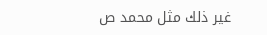غير ذلك مثل محمد ص